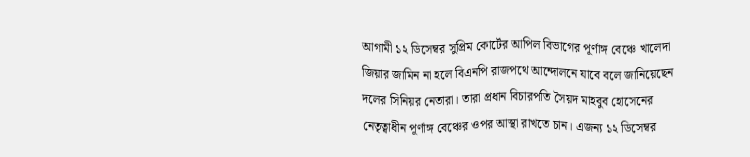আগামী ১২ ডিসেম্বর সুপ্রিম কোর্টের আপিল বিভাগের পূর্ণাঙ্গ বেঞ্চে খালেদা জিয়ার জামিন না হলে বিএনপি রাজপথে আন্দোলনে যাবে বলে জানিয়েছেন দলের সিনিয়র নেতারা। তারা প্রধান বিচারপতি সৈয়দ মাহবুব হোসেনের নেতৃত্বাধীন পূর্ণাঙ্গ বেঞ্চের ওপর আস্থা রাখতে চান। এজন্য ১২ ডিসেম্বর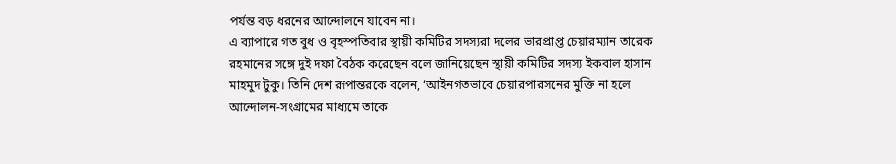পর্যন্ত বড় ধরনের আন্দোলনে যাবেন না।
এ ব্যাপারে গত বুধ ও বৃহস্পতিবার স্থায়ী কমিটির সদস্যরা দলের ভারপ্রাপ্ত চেয়ারম্যান তারেক রহমানের সঙ্গে দুই দফা বৈঠক করেছেন বলে জানিয়েছেন স্থায়ী কমিটির সদস্য ইকবাল হাসান মাহমুদ টুকু। তিনি দেশ রূপান্তরকে বলেন, ‘আইনগতভাবে চেয়ারপারসনের মুক্তি না হলে আন্দোলন-সংগ্রামের মাধ্যমে তাকে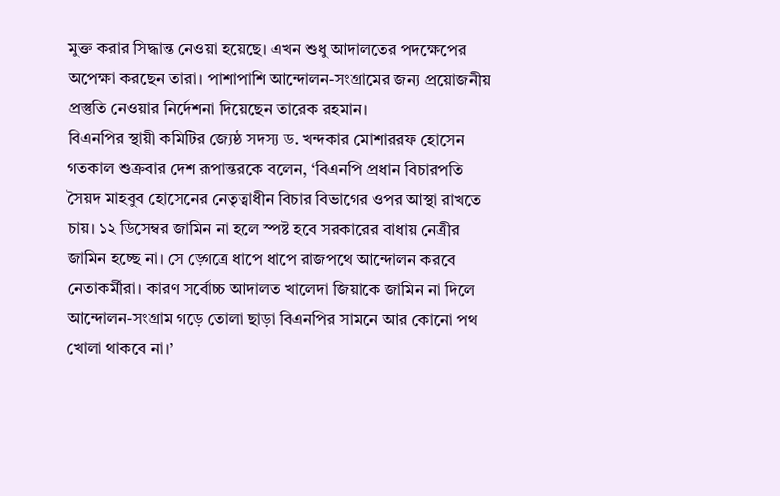মুক্ত করার সিদ্ধান্ত নেওয়া হয়েছে। এখন শুধু আদালতের পদক্ষেপের অপেক্ষা করছেন তারা। পাশাপাশি আন্দোলন-সংগ্রামের জন্য প্রয়োজনীয় প্রস্তুতি নেওয়ার নির্দেশনা দিয়েছেন তারেক রহমান।
বিএনপির স্থায়ী কমিটির জ্যেষ্ঠ সদস্য ড. খন্দকার মোশাররফ হোসেন গতকাল শুক্রবার দেশ রূপান্তরকে বলেন, ‘বিএনপি প্রধান বিচারপতি সৈয়দ মাহবুব হোসেনের নেতৃত্বাধীন বিচার বিভাগের ওপর আস্থা রাখতে চায়। ১২ ডিসেম্বর জামিন না হলে স্পষ্ট হবে সরকারের বাধায় নেত্রীর জামিন হচ্ছে না। সে ড়্গেত্রে ধাপে ধাপে রাজপথে আন্দোলন করবে নেতাকর্মীরা। কারণ সর্বোচ্চ আদালত খালেদা জিয়াকে জামিন না দিলে আন্দোলন-সংগ্রাম গড়ে তোলা ছাড়া বিএনপির সামনে আর কোনো পথ খোলা থাকবে না।’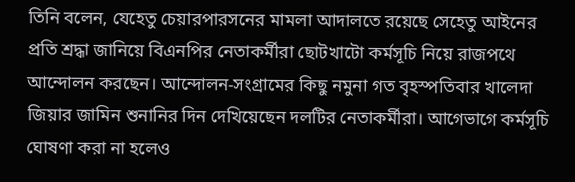তিনি বলেন, যেহেতু চেয়ারপারসনের মামলা আদালতে রয়েছে সেহেতু আইনের প্রতি শ্রদ্ধা জানিয়ে বিএনপির নেতাকর্মীরা ছোটখাটো কর্মসূচি নিয়ে রাজপথে আন্দোলন করছেন। আন্দোলন-সংগ্রামের কিছু নমুনা গত বৃহস্পতিবার খালেদা জিয়ার জামিন শুনানির দিন দেখিয়েছেন দলটির নেতাকর্মীরা। আগেভাগে কর্মসূচি ঘোষণা করা না হলেও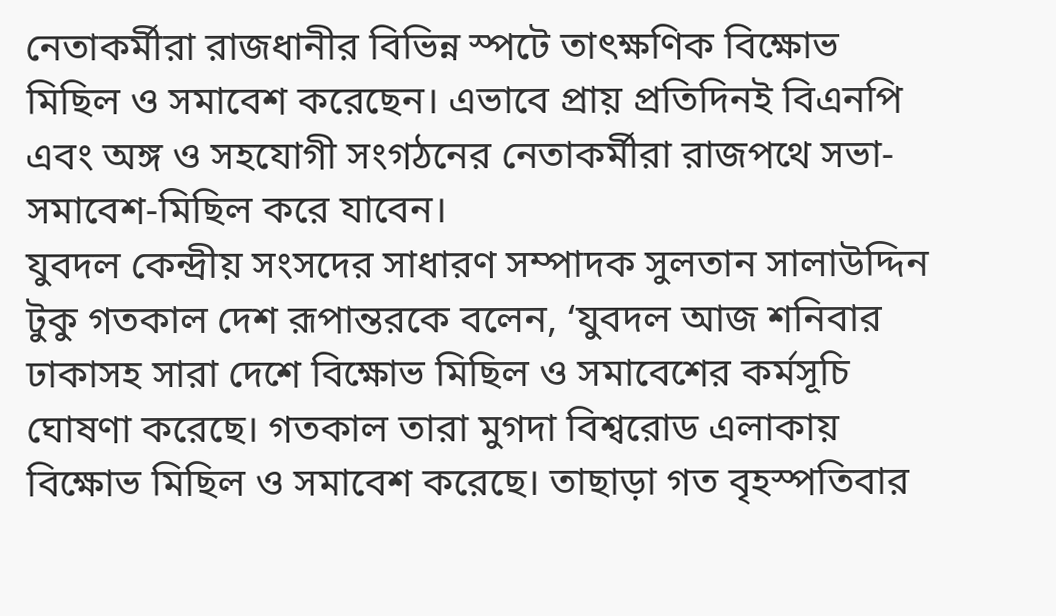নেতাকর্মীরা রাজধানীর বিভিন্ন স্পটে তাৎক্ষণিক বিক্ষোভ মিছিল ও সমাবেশ করেছেন। এভাবে প্রায় প্রতিদিনই বিএনপি এবং অঙ্গ ও সহযোগী সংগঠনের নেতাকর্মীরা রাজপথে সভা-সমাবেশ-মিছিল করে যাবেন।
যুবদল কেন্দ্রীয় সংসদের সাধারণ সম্পাদক সুলতান সালাউদ্দিন টুকু গতকাল দেশ রূপান্তরকে বলেন, ‘যুবদল আজ শনিবার ঢাকাসহ সারা দেশে বিক্ষোভ মিছিল ও সমাবেশের কর্মসূচি ঘোষণা করেছে। গতকাল তারা মুগদা বিশ্বরোড এলাকায় বিক্ষোভ মিছিল ও সমাবেশ করেছে। তাছাড়া গত বৃহস্পতিবার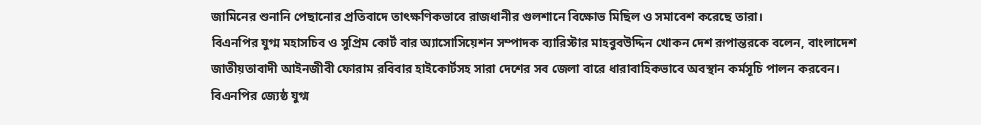জামিনের শুনানি পেছানোর প্রতিবাদে তাৎক্ষণিকভাবে রাজধানীর গুলশানে বিক্ষোভ মিছিল ও সমাবেশ করেছে তারা।
বিএনপির যুগ্ম মহাসচিব ও সুপ্রিম কোর্ট বার অ্যাসোসিয়েশন সম্পাদক ব্যারিস্টার মাহবুবউদ্দিন খোকন দেশ রূপান্তরকে বলেন, বাংলাদেশ জাতীয়তাবাদী আইনজীবী ফোরাম রবিবার হাইকোর্টসহ সারা দেশের সব জেলা বারে ধারাবাহিকভাবে অবস্থান কর্মসূচি পালন করবেন।
বিএনপির জ্যেষ্ঠ যুগ্ম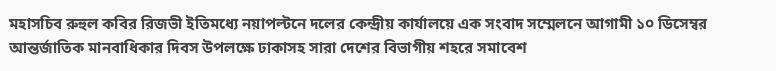মহাসচিব রুহুল কবির রিজভী ইতিমধ্যে নয়াপল্টনে দলের কেন্দ্রীয় কার্যালয়ে এক সংবাদ সম্মেলনে আগামী ১০ ডিসেম্বর আন্তর্জাতিক মানবাধিকার দিবস উপলক্ষে ঢাকাসহ সারা দেশের বিভাগীয় শহরে সমাবেশ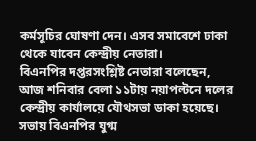কর্মসূচির ঘোষণা দেন। এসব সমাবেশে ঢাকা থেকে যাবেন কেন্দ্রীয় নেতারা।
বিএনপির দপ্তরসংশ্লিষ্ট নেতারা বলেছেন, আজ শনিবার বেলা ১১টায় নয়াপল্টনে দলের কেন্দ্রীয় কার্যালয়ে যৌথসভা ডাকা হয়েছে। সভায় বিএনপির যুগ্ম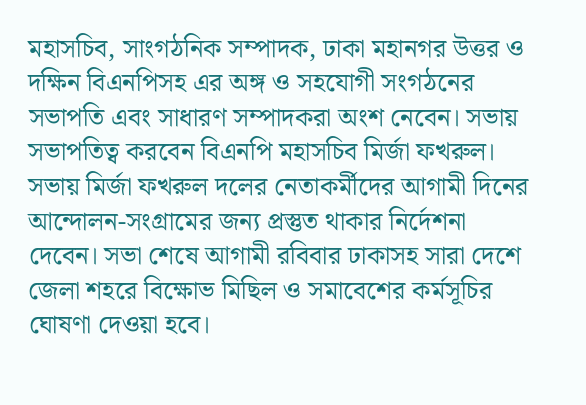মহাসচিব, সাংগঠনিক সম্পাদক, ঢাকা মহানগর উত্তর ও দক্ষিন বিএনপিসহ এর অঙ্গ ও সহযোগী সংগঠনের সভাপতি এবং সাধারণ সম্পাদকরা অংশ নেবেন। সভায় সভাপতিত্ব করবেন বিএনপি মহাসচিব মির্জা ফখরুল। সভায় মির্জা ফখরুল দলের নেতাকর্মীদের আগামী দিনের আন্দোলন-সংগ্রামের জন্য প্রস্তুত থাকার নির্দেশনা দেবেন। সভা শেষে আগামী রবিবার ঢাকাসহ সারা দেশে জেলা শহরে বিক্ষোভ মিছিল ও সমাবেশের কর্মসূচির ঘোষণা দেওয়া হবে।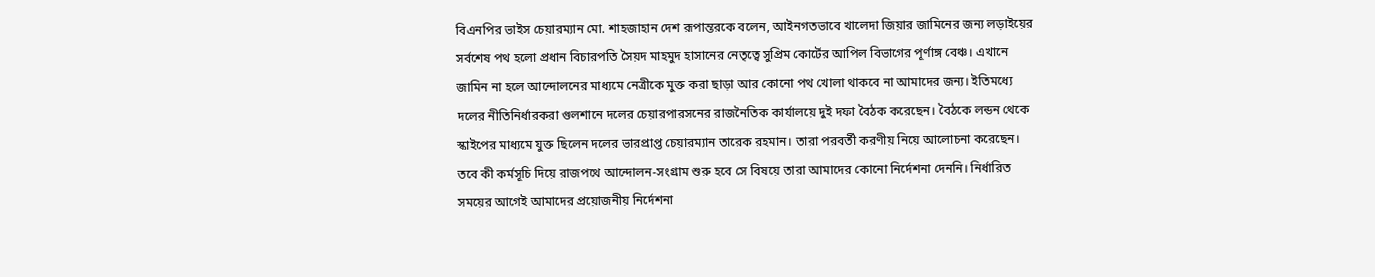বিএনপির ভাইস চেয়ারম্যান মো. শাহজাহান দেশ রূপান্তরকে বলেন, আইনগতভাবে খালেদা জিয়ার জামিনের জন্য লড়াইয়ের সর্বশেষ পথ হলো প্রধান বিচারপতি সৈয়দ মাহমুদ হাসানের নেতৃত্বে সুপ্রিম কোর্টের আপিল বিভাগের পূর্ণাঙ্গ বেঞ্চ। এখানে জামিন না হলে আন্দোলনের মাধ্যমে নেত্রীকে মুক্ত করা ছাড়া আর কোনো পথ খোলা থাকবে না আমাদের জন্য। ইতিমধ্যে দলের নীতিনির্ধারকরা গুলশানে দলের চেয়ারপারসনের রাজনৈতিক কার্যালয়ে দুই দফা বৈঠক করেছেন। বৈঠকে লন্ডন থেকে স্কাইপের মাধ্যমে যুক্ত ছিলেন দলের ভারপ্রাপ্ত চেয়ারম্যান তারেক রহমান। তারা পরবর্তী করণীয় নিয়ে আলোচনা করেছেন। তবে কী কর্মসূচি দিয়ে রাজপথে আন্দোলন-সংগ্রাম শুরু হবে সে বিষয়ে তারা আমাদের কোনো নির্দেশনা দেননি। নির্ধারিত সময়ের আগেই আমাদের প্রয়োজনীয় নির্দেশনা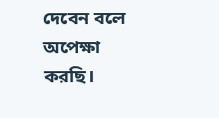দেবেন বলে অপেক্ষা করছি।